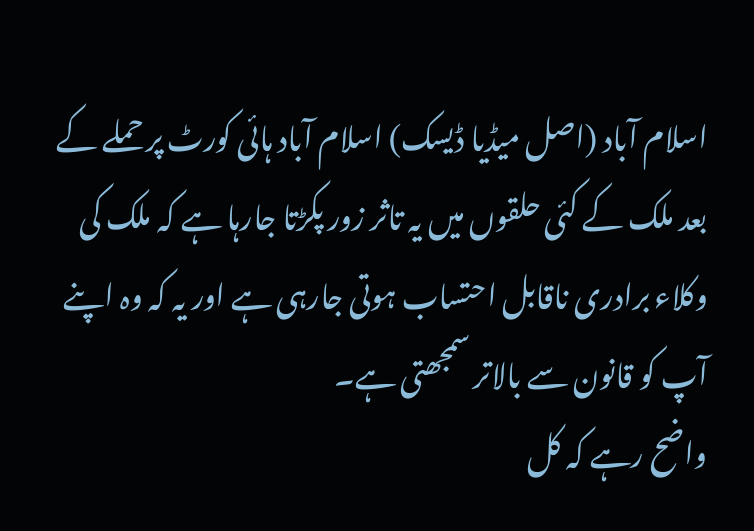اسلام آباد (اصل میڈیا ڈیسک) اسلام آباد ہائی کورٹ پر حملے کے بعد ملک کے کئی حلقوں میں یہ تاثر زور پکڑتا جارہا ہے کہ ملک کی وکلاء برادری ناقابل احتساب ہوتی جارہی ہے اور یہ کہ وہ اپنے آپ کو قانون سے بالاتر سمجھتی ہے۔
واضح رہے کہ کل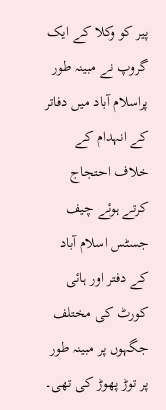پیر کو وکلا کے ایک گروپ نے مبینہ طور پراسلام آباد میں دفاتر کے انہدام کے خلاف احتجاج کرتے ہوئے چیف جسٹس اسلام آباد کے دفتر اور ہائی کورٹ کی مختلف جگہوں پر مبینہ طور پر توڑ پھوڑ کی تھی۔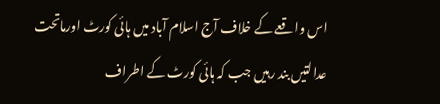اس واقعے کے خلاف آج اسلام آباد میں ہائی کورٹ اورماتحت عدالتیں بند رہیں جب کہ ہائی کورٹ کے اطراف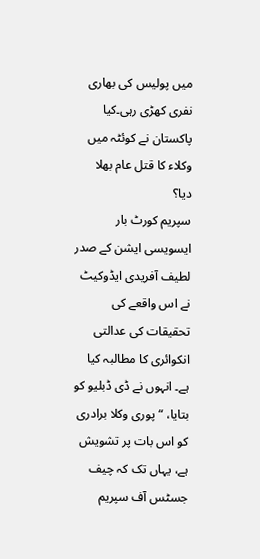میں پولیس کی بھاری نفری کھڑی رہی۔کیا پاکستان نے کوئٹہ میں وکلاء کا قتل عام بھلا دیا؟
سپریم کورٹ بار ایسویسی ایشن کے صدر لطیف آفریدی ایڈوکیٹ نے اس واقعے کی تحقیقات کی عدالتی انکوائری کا مطالبہ کیا ہے۔ انہوں نے ڈی ڈبلیو کو بتایا، “پوری وکلا برادری کو اس بات پر تشویش ہے، یہاں تک کہ چیف جسٹس آف سپریم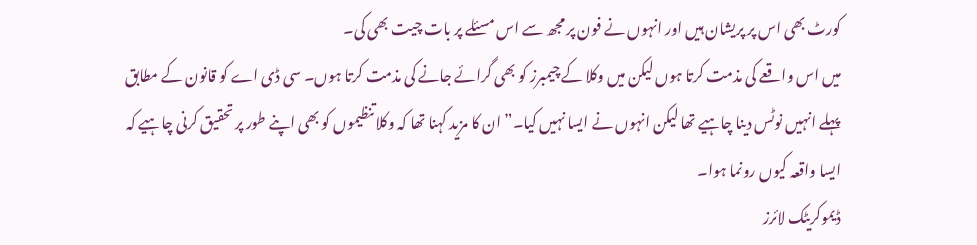کورٹ بھی اس پر پریشان ہیں اور انہوں نے فون پر مجھ سے اس مسئلے پر بات چیت بھی کی۔
میں اس واقعے کی مذمت کرتا ہوں لیکن میں وکلا کے چیمبرز کو بھی گرائے جانے کی مذمت کرتا ہوں۔ سی ڈی اے کو قانون کے مطابق پہلے انہیں نوٹس دینا چاہیے تھا لیکن انہوں نے ایسا نہیں کیا۔” ان کا مزید کہنا تھا کہ وکلا تنظیموں کو بھی اپنے طور پر تحقیق کرنی چاہیے کہ ایسا واقعہ کیوں رونما ہوا۔
ڈیموکریٹک لائرز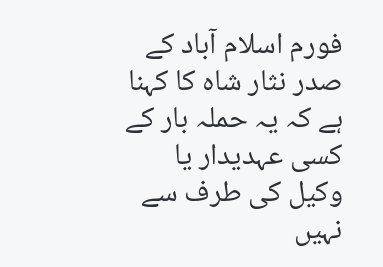فورم اسلام آباد کے صدر نثار شاہ کا کہنا ہے کہ یہ حملہ بار کے کسی عہدیدار یا وکیل کی طرف سے نہیں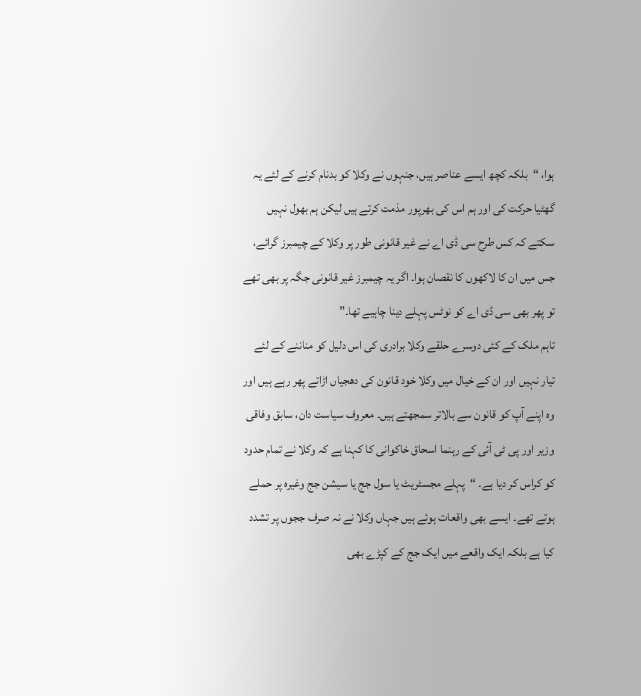ہوا، “بلکہ کچھ ایسے عناصر ہیں، جنہوں نے وکلا کو بدنام کرنے کے لئے یہ گھٹیا حرکت کی اور ہم اس کی بھرپور مذمت کرتے ہیں لیکن ہم بھول نہیں سکتے کہ کس طرح سی ڈی اے نے غیر قانونی طور پر وکلا کے چیمبرز گرائے، جس میں ان کا لاکھوں کا نقصان ہوا۔ اگر یہ چیمبرز غیر قانونی جگہ پر بھی تھے تو پھر بھی سی ڈی اے کو نوٹس پہلے دینا چاہیے تھا۔”
تاہم ملک کے کئی دوسرے حلقے وکلا برادری کی اس دلیل کو مناننے کے لئے تیار نہیں اور ان کے خیال میں وکلا خود قانون کی دھجیاں اڑاتے پھر رہے ہیں اور وہ اپنے آپ کو قانون سے بالاتر سمجھتے ہیں۔ معروف سیاست دان، سابق وفاقی وزیر اور پی ٹی آئی کے رہنما اسحاق خاکوانی کا کہنا ہے کہ وکلا نے تمام حدود کو کراس کر دیا ہے۔ “پہلے مجسٹریٹ یا سول جج یا سیشن جج وغیرہ پر حملے ہوتے تھے۔ ایسے بھی واقعات ہوئے ہیں جہاں وکلا نے نہ صرف ججوں پر تشدد کیا ہے بلکہ ایک واقعے میں ایک جج کے کپڑے بھی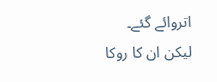اتروائے گئے۔ لیکن ان کا روکا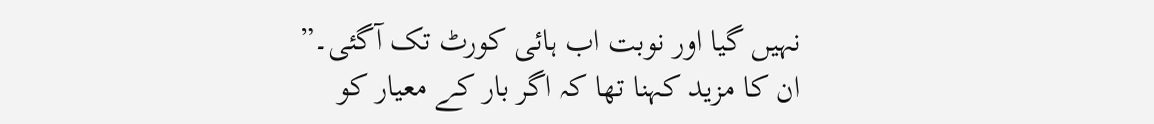نہیں گیا اور نوبت اب ہائی کورٹ تک آگئی۔”
ان کا مزید کہنا تھا کہ اگر بار کے معیار کو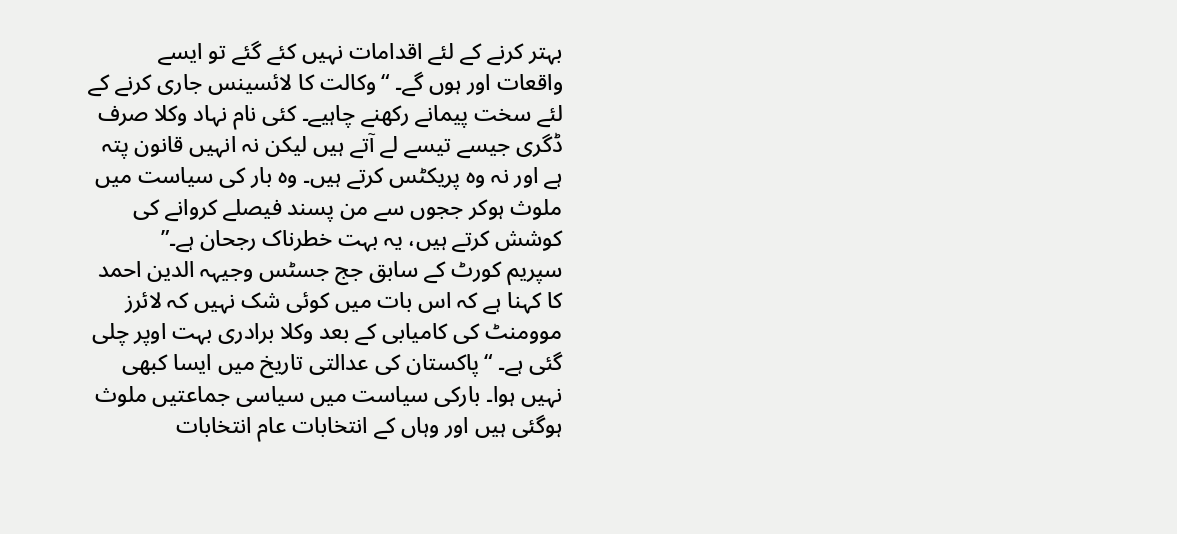بہتر کرنے کے لئے اقدامات نہیں کئے گئے تو ایسے واقعات اور ہوں گے۔ “وکالت کا لائسینس جاری کرنے کے لئے سخت پیمانے رکھنے چاہیے۔ کئی نام نہاد وکلا صرف ڈگری جیسے تیسے لے آتے ہیں لیکن نہ انہیں قانون پتہ ہے اور نہ وہ پریکٹس کرتے ہیں۔ وہ بار کی سیاست میں ملوث ہوکر ججوں سے من پسند فیصلے کروانے کی کوشش کرتے ہیں، یہ بہت خطرناک رجحان ہے۔”
سپریم کورٹ کے سابق جج جسٹس وجیہہ الدین احمد کا کہنا ہے کہ اس بات میں کوئی شک نہیں کہ لائرز موومنٹ کی کامیابی کے بعد وکلا برادری بہت اوپر چلی گئی ہے۔ “پاکستان کی عدالتی تاریخ میں ایسا کبھی نہیں ہوا۔ بارکی سیاست میں سیاسی جماعتیں ملوث ہوگئی ہیں اور وہاں کے انتخابات عام انتخابات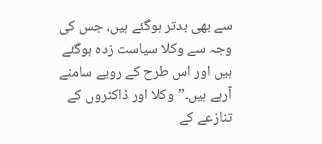سے بھی بدتر ہوگئے ہیں، جس کی وجہ سے وکلا سیاست زدہ ہوگئے ہیں اور اس طرح کے رویے سامنے آرہے ہیں۔”وکلا اور ڈاکٹروں کے تنازعے کے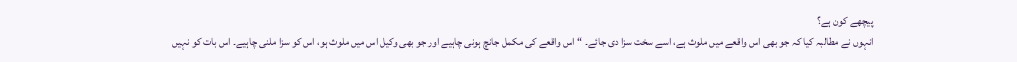پیچھے کون ہے؟
انہوں نے مطالبہ کیا کہ جو بھی اس واقعے میں ملوث ہے، اسے سخت سزا دی جائے۔ “اس واقعے کی مکمل جانچ ہونی چاہیے اور جو بھی وکیل اس میں ملوث ہو، اس کو سزا ملنی چاہیے۔ اس بات کو نہیں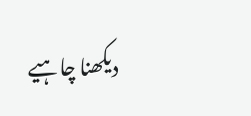دیکھنا چاہیے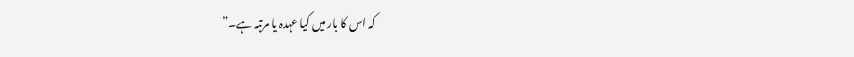کہ اس کا بار میں کیا عہدہ یا مرتبہ ہے۔”